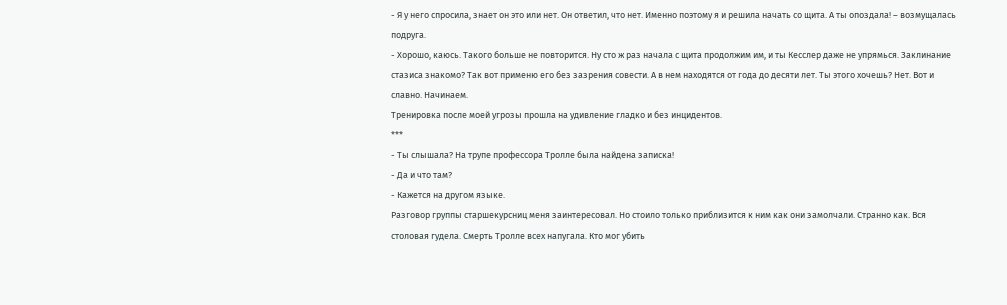- Я у него спросила, знает он это или нет. Он ответил, что нет. Именно поэтому я и решила начать со щита. А ты опоздала! – возмущалась подруга.
- Хорошо, каюсь. Такого больше не повторится. Ну сто ж раз начала с щита продолжим им, и ты Кесслер даже не упрямься. Заклинание стазиса знакомо? Так вот применю его без зазрения совести. А в нем находятся от года до десяти лет. Ты этого хочешь? Нет. Вот и славно. Начинаем.
Тренировка после моей угрозы прошла на удивление гладко и без инцидентов.
***
- Ты слышала? На трупе профессора Тролле была найдена записка!
- Да и что там?
- Кажется на другом языке.
Разговор группы старшекурсниц меня заинтересовал. Но стоило только приблизится к ним как они замолчали. Странно как. Вся столовая гудела. Смерть Тролле всех напугала. Кто мог убить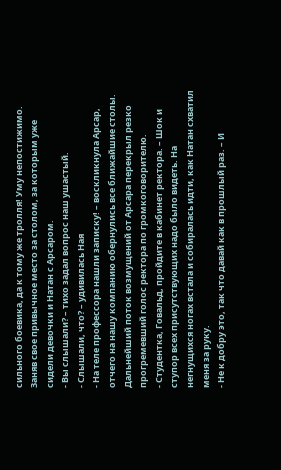сильного боевика, да к тому же тролля! Уму непостижимо. Заняв свое привычное место за столом, за которым уже сидели девочки и Натан с Арсаром.
- Вы слышали? – тихо задал вопрос наш ушастый.
- Слышали, что? – удивилась Ная
- На теле профессора нашли записку! – воскликнула Арсар, отчего на нашу компанию обернулись все ближайшие столы. Дальнейший поток возмущений от Арсара перекрыл резко прогремевший голос ректора по громкоговорителю.
- Студентка, Говальд, пройдите в кабинет ректора. – Шок и ступор всех присутствующих надо было видеть. На негнущихся ногах встала и собиралась идти, как Натан схватил меня за руку.
- Не к добру это, так что давай как в прошлый раз. – И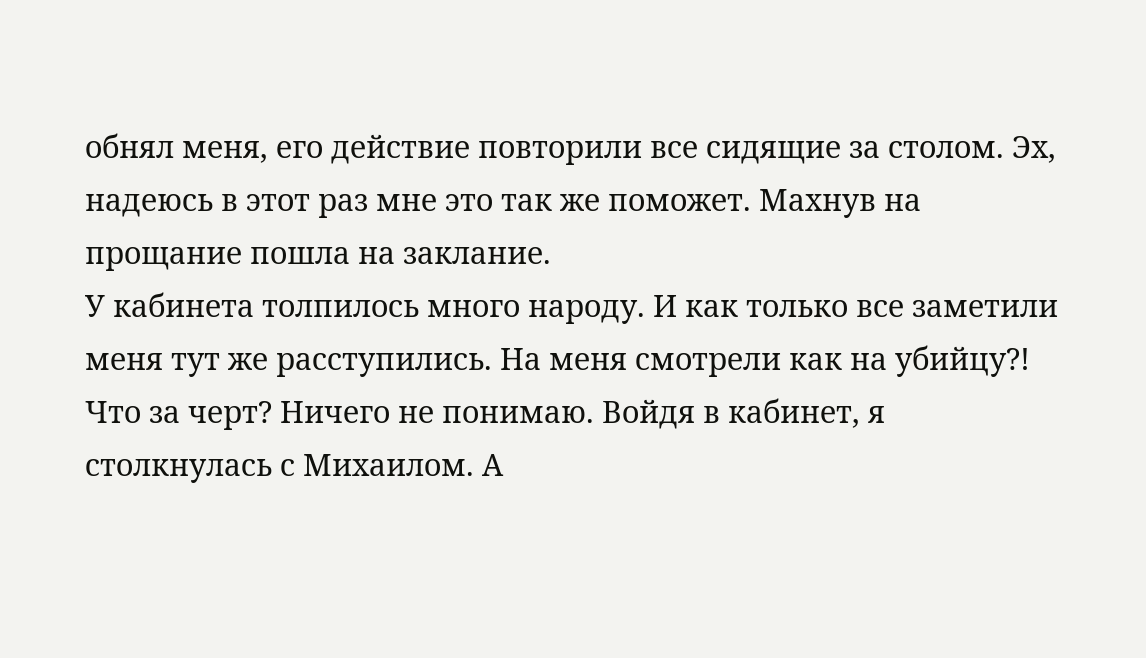обнял меня, его действие повторили все сидящие за столом. Эх, надеюсь в этот раз мне это так же поможет. Махнув на прощание пошла на заклание.
У кабинета толпилось много народу. И как только все заметили меня тут же расступились. На меня смотрели как на убийцу?! Что за черт? Ничего не понимаю. Войдя в кабинет, я столкнулась с Михаилом. А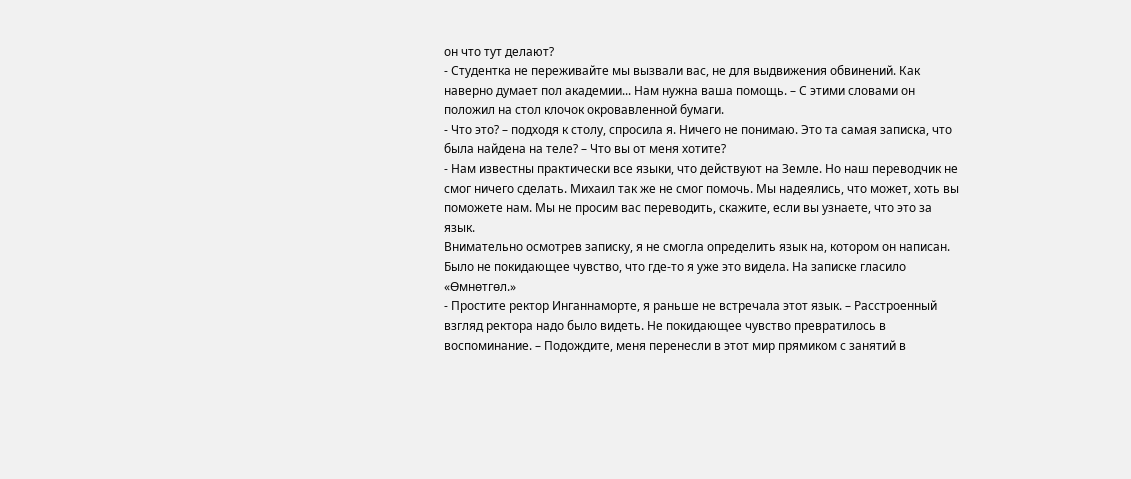он что тут делают?
- Студентка не переживайте мы вызвали вас, не для выдвижения обвинений. Как наверно думает пол академии... Нам нужна ваша помощь. – С этими словами он положил на стол клочок окровавленной бумаги.
- Что это? – подходя к столу, спросила я. Ничего не понимаю. Это та самая записка, что была найдена на теле? – Что вы от меня хотите?
- Нам известны практически все языки, что действуют на Земле. Но наш переводчик не смог ничего сделать. Михаил так же не смог помочь. Мы надеялись, что может, хоть вы поможете нам. Мы не просим вас переводить, скажите, если вы узнаете, что это за язык.
Внимательно осмотрев записку, я не смогла определить язык на, котором он написан. Было не покидающее чувство, что где-то я уже это видела. На записке гласило «Өмнөтгөл.»
- Простите ректор Инганнаморте, я раньше не встречала этот язык. – Расстроенный взгляд ректора надо было видеть. Не покидающее чувство превратилось в воспоминание. – Подождите, меня перенесли в этот мир прямиком с занятий в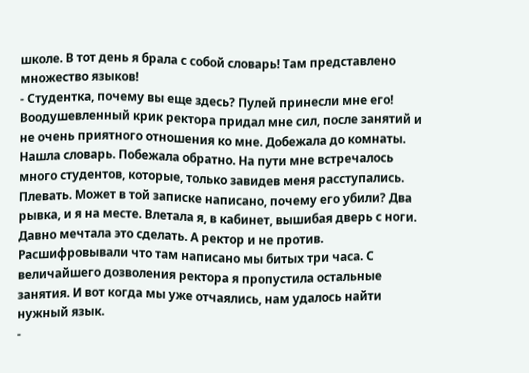школе. В тот день я брала с собой словарь! Там представлено множество языков!
- Студентка, почему вы еще здесь? Пулей принесли мне его!
Воодушевленный крик ректора придал мне сил, после занятий и не очень приятного отношения ко мне. Добежала до комнаты. Нашла словарь. Побежала обратно. На пути мне встречалось много студентов, которые, только завидев меня расступались. Плевать. Может в той записке написано, почему его убили? Два рывка, и я на месте. Влетала я, в кабинет, вышибая дверь с ноги. Давно мечтала это сделать. А ректор и не против.
Расшифровывали что там написано мы битых три часа. С величайшего дозволения ректора я пропустила остальные занятия. И вот когда мы уже отчаялись, нам удалось найти нужный язык.
-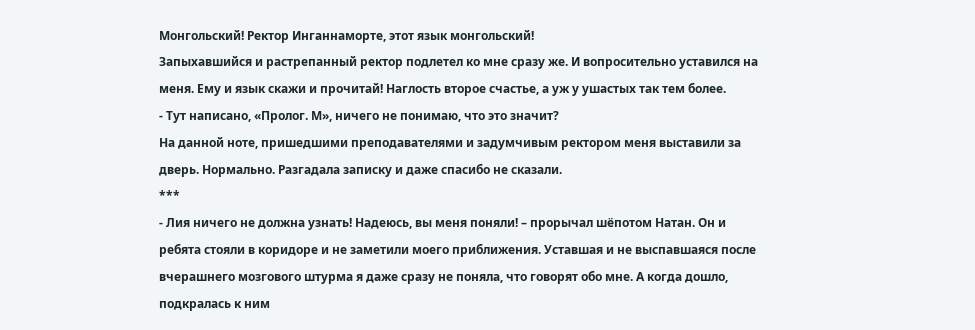Монгольский! Ректор Инганнаморте, этот язык монгольский!
Запыхавшийся и растрепанный ректор подлетел ко мне сразу же. И вопросительно уставился на меня. Ему и язык скажи и прочитай! Наглость второе счастье, а уж у ушастых так тем более.
- Тут написано, «Пролог. М», ничего не понимаю, что это значит?
На данной ноте, пришедшими преподавателями и задумчивым ректором меня выставили за дверь. Нормально. Разгадала записку и даже спасибо не сказали.
***
- Лия ничего не должна узнать! Надеюсь, вы меня поняли! – прорычал шёпотом Натан. Он и ребята стояли в коридоре и не заметили моего приближения. Уставшая и не выспавшаяся после вчерашнего мозгового штурма я даже сразу не поняла, что говорят обо мне. А когда дошло, подкралась к ним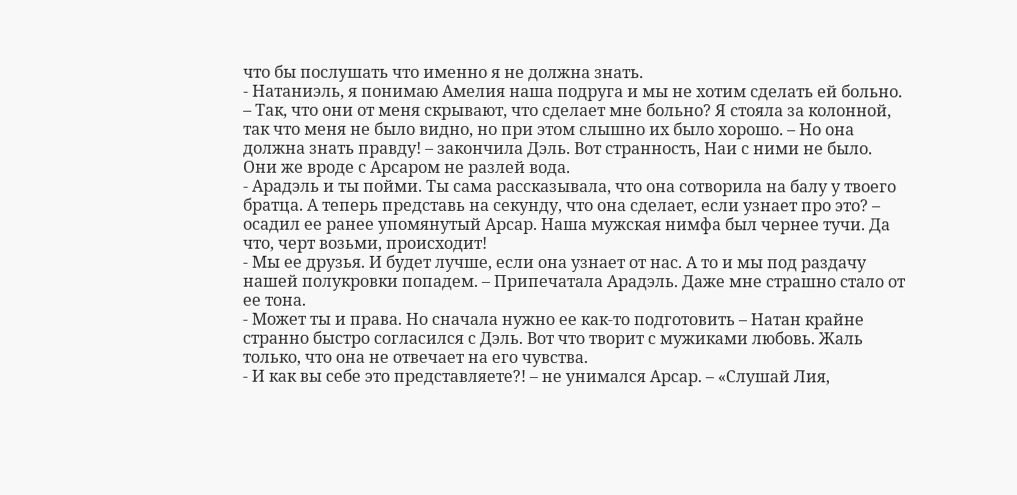что бы послушать что именно я не должна знать.
- Натаниэль, я понимаю Амелия наша подруга и мы не хотим сделать ей больно. – Так, что они от меня скрывают, что сделает мне больно? Я стояла за колонной, так что меня не было видно, но при этом слышно их было хорошо. – Но она должна знать правду! – закончила Дэль. Вот странность, Наи с ними не было. Они же вроде с Арсаром не разлей вода.
- Арадэль и ты пойми. Ты сама рассказывала, что она сотворила на балу у твоего братца. А теперь представь на секунду, что она сделает, если узнает про это? – осадил ее ранее упомянутый Арсар. Наша мужская нимфа был чернее тучи. Да что, черт возьми, происходит!
- Мы ее друзья. И будет лучше, если она узнает от нас. А то и мы под раздачу нашей полукровки попадем. – Припечатала Арадэль. Даже мне страшно стало от ее тона.
- Может ты и права. Но сначала нужно ее как-то подготовить – Натан крайне странно быстро согласился с Дэль. Вот что творит с мужиками любовь. Жаль только, что она не отвечает на его чувства.
- И как вы себе это представляете?! – не унимался Арсар. – «Слушай Лия,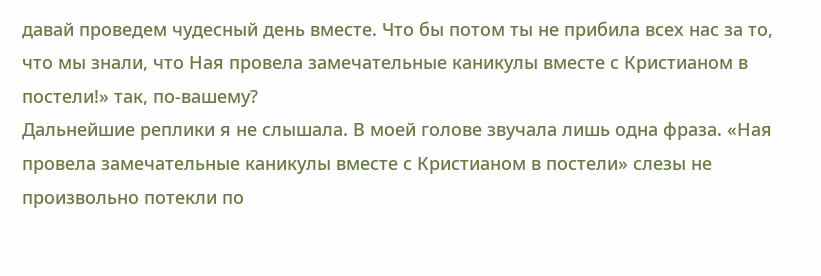давай проведем чудесный день вместе. Что бы потом ты не прибила всех нас за то, что мы знали, что Ная провела замечательные каникулы вместе с Кристианом в постели!» так, по-вашему?
Дальнейшие реплики я не слышала. В моей голове звучала лишь одна фраза. «Ная провела замечательные каникулы вместе с Кристианом в постели» слезы не произвольно потекли по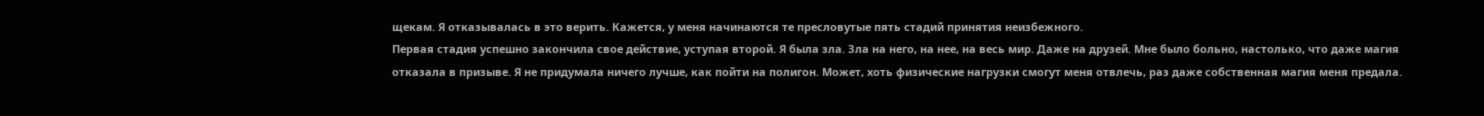щекам. Я отказывалась в это верить. Кажется, у меня начинаются те пресловутые пять стадий принятия неизбежного.
Первая стадия успешно закончила свое действие, уступая второй. Я была зла. Зла на него, на нее, на весь мир. Даже на друзей. Мне было больно, настолько, что даже магия отказала в призыве. Я не придумала ничего лучше, как пойти на полигон. Может, хоть физические нагрузки смогут меня отвлечь, раз даже собственная магия меня предала.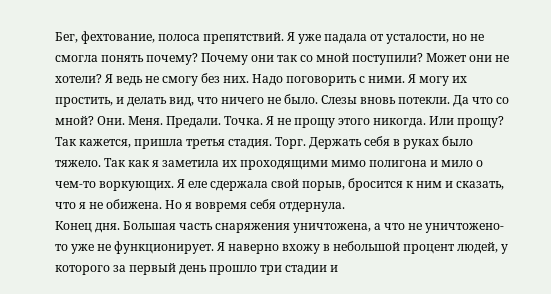Бег, фехтование, полоса препятствий. Я уже падала от усталости, но не смогла понять почему? Почему они так со мной поступили? Может они не хотели? Я ведь не смогу без них. Надо поговорить с ними. Я могу их простить, и делать вид, что ничего не было. Слезы вновь потекли. Да что со мной? Они. Меня. Предали. Точка. Я не прощу этого никогда. Или прощу?
Так кажется, пришла третья стадия. Торг. Держать себя в руках было тяжело. Так как я заметила их проходящими мимо полигона и мило о чем-то воркующих. Я еле сдержала свой порыв, бросится к ним и сказать, что я не обижена. Но я вовремя себя отдернула.
Конец дня. Большая часть снаряжения уничтожена, а что не уничтожено-то уже не функционирует. Я наверно вхожу в небольшой процент людей, у которого за первый день прошло три стадии и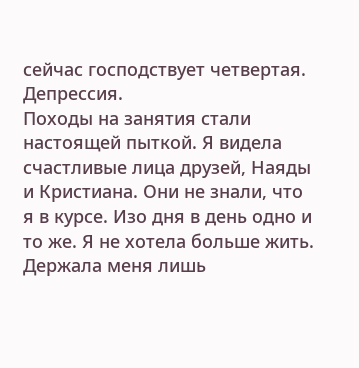сейчас господствует четвертая. Депрессия.
Походы на занятия стали настоящей пыткой. Я видела счастливые лица друзей, Наяды и Кристиана. Они не знали, что я в курсе. Изо дня в день одно и то же. Я не хотела больше жить. Держала меня лишь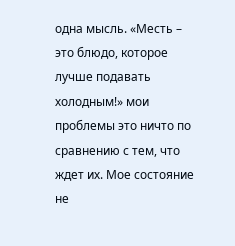одна мысль. «Месть – это блюдо, которое лучше подавать холодным!» мои проблемы это ничто по сравнению с тем, что ждет их. Мое состояние не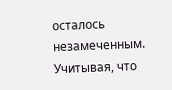осталось незамеченным. Учитывая, что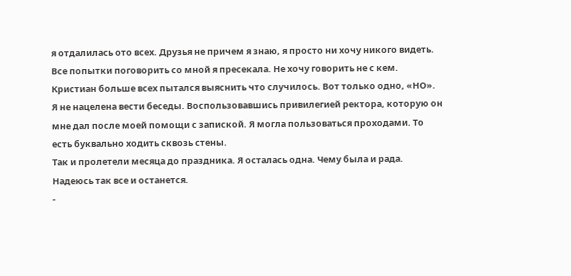я отдалилась ото всех. Друзья не причем я знаю, я просто ни хочу никого видеть. Все попытки поговорить со мной я пресекала. Не хочу говорить не с кем.
Кристиан больше всех пытался выяснить что случилось. Вот только одно, «НО». Я не нацелена вести беседы. Воспользовавшись привилегией ректора, которую он мне дал после моей помощи с запиской. Я могла пользоваться проходами. То есть буквально ходить сквозь стены.
Так и пролетели месяца до праздника. Я осталась одна. Чему была и рада. Надеюсь так все и останется.
-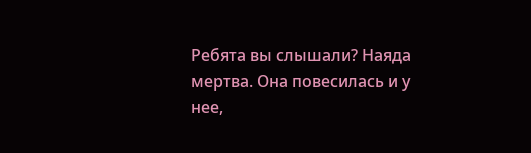Ребята вы слышали? Наяда мертва. Она повесилась и у нее,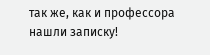так же, как и профессора нашли записку!